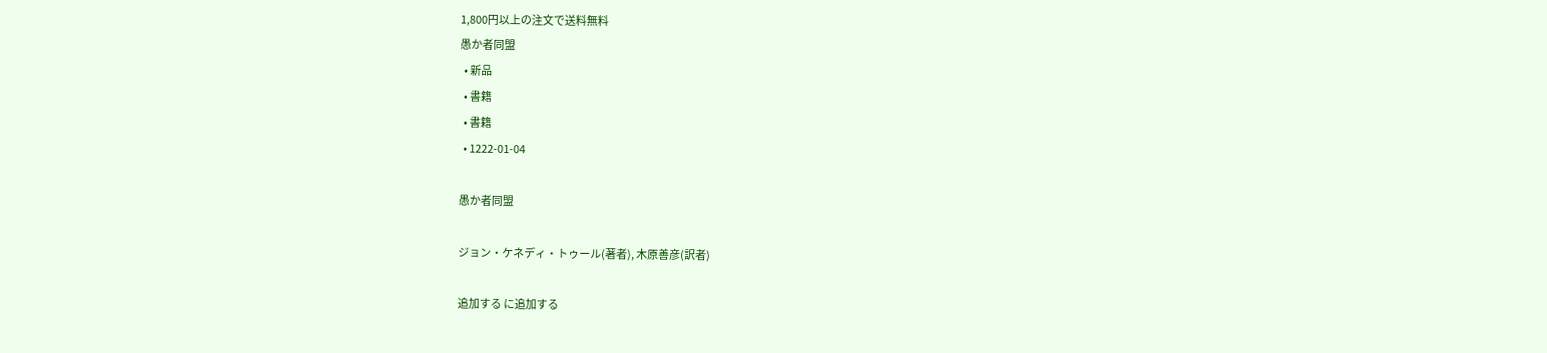1,800円以上の注文で送料無料
愚か者同盟
  • 新品
  • 書籍
  • 書籍
  • 1222-01-04

愚か者同盟

ジョン・ケネディ・トゥール(著者), 木原善彦(訳者)

追加する に追加する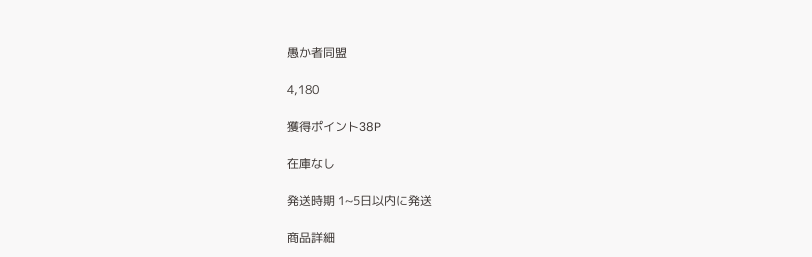愚か者同盟

4,180

獲得ポイント38P

在庫なし

発送時期 1~5日以内に発送

商品詳細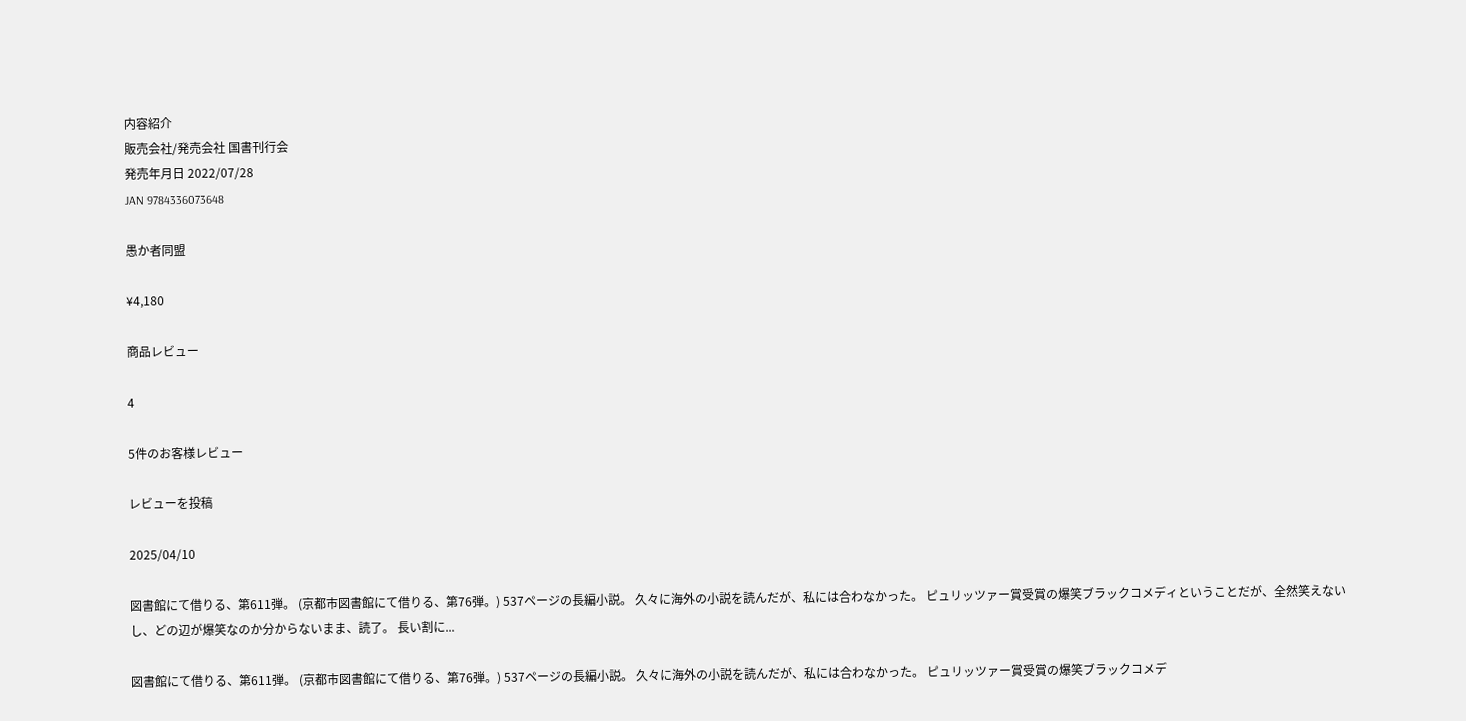内容紹介
販売会社/発売会社 国書刊行会
発売年月日 2022/07/28
JAN 9784336073648

愚か者同盟

¥4,180

商品レビュー

4

5件のお客様レビュー

レビューを投稿

2025/04/10

図書館にて借りる、第611弾。 (京都市図書館にて借りる、第76弾。) 537ページの長編小説。 久々に海外の小説を読んだが、私には合わなかった。 ピュリッツァー賞受賞の爆笑ブラックコメディということだが、全然笑えないし、どの辺が爆笑なのか分からないまま、読了。 長い割に...

図書館にて借りる、第611弾。 (京都市図書館にて借りる、第76弾。) 537ページの長編小説。 久々に海外の小説を読んだが、私には合わなかった。 ピュリッツァー賞受賞の爆笑ブラックコメデ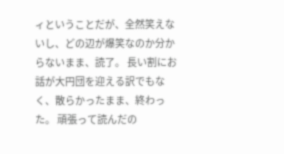ィということだが、全然笑えないし、どの辺が爆笑なのか分からないまま、読了。 長い割にお話が大円団を迎える訳でもなく、散らかったまま、終わった。 頑張って読んだの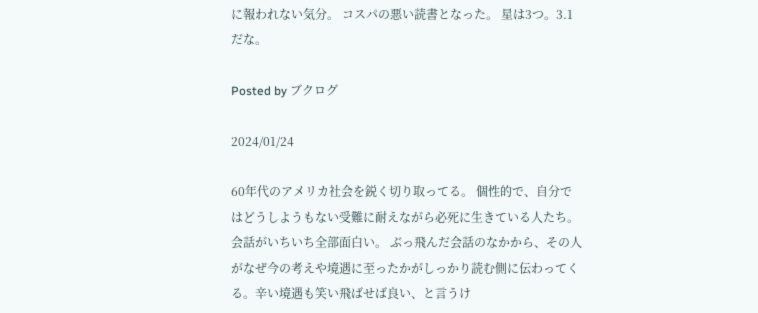に報われない気分。 コスパの悪い読書となった。 星は3つ。3.1だな。

Posted by ブクログ

2024/01/24

60年代のアメリカ社会を鋭く切り取ってる。 個性的で、自分ではどうしようもない受難に耐えながら必死に生きている人たち。会話がいちいち全部面白い。 ぶっ飛んだ会話のなかから、その人がなぜ今の考えや境遇に至ったかがしっかり読む側に伝わってくる。辛い境遇も笑い飛ばせば良い、と言うけ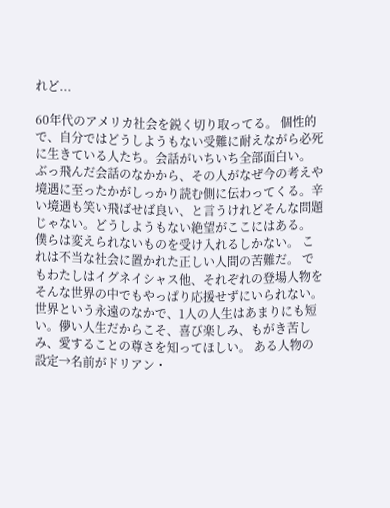れど...

60年代のアメリカ社会を鋭く切り取ってる。 個性的で、自分ではどうしようもない受難に耐えながら必死に生きている人たち。会話がいちいち全部面白い。 ぶっ飛んだ会話のなかから、その人がなぜ今の考えや境遇に至ったかがしっかり読む側に伝わってくる。辛い境遇も笑い飛ばせば良い、と言うけれどそんな問題じゃない。どうしようもない絶望がここにはある。 僕らは変えられないものを受け入れるしかない。 これは不当な社会に置かれた正しい人間の苦難だ。 でもわたしはイグネイシャス他、それぞれの登場人物をそんな世界の中でもやっぱり応援せずにいられない。 世界という永遠のなかで、1人の人生はあまりにも短い。儚い人生だからこそ、喜び楽しみ、もがき苦しみ、愛することの尊さを知ってほしい。 ある人物の設定→名前がドリアン・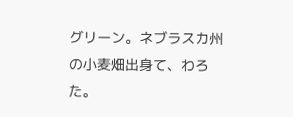グリーン。ネブラスカ州の小麦畑出身て、わろた。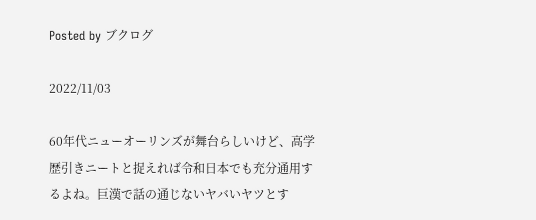Posted by ブクログ

2022/11/03

60年代ニューオーリンズが舞台らしいけど、高学歴引きニートと捉えれば令和日本でも充分通用するよね。巨漢で話の通じないヤバいヤツとす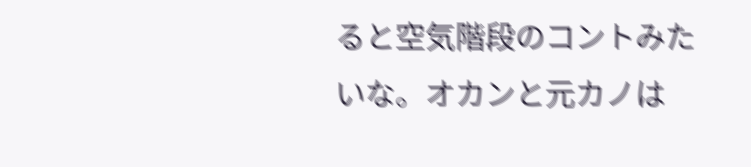ると空気階段のコントみたいな。オカンと元カノは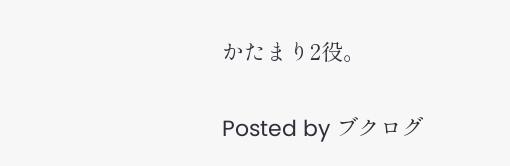かたまり2役。

Posted by ブクログ